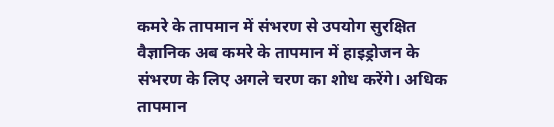कमरे के तापमान में संभरण से उपयोग सुरक्षित
वैज्ञानिक अब कमरे के तापमान में हाइड्रोजन के संभरण के लिए अगले चरण का शोध करेंगे। अधिक तापमान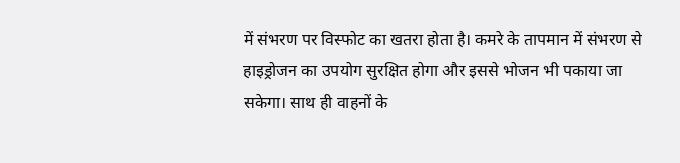में संभरण पर विस्फोट का खतरा होता है। कमरे के तापमान में संभरण से हाइड्रोजन का उपयोग सुरक्षित होगा और इससे भोजन भी पकाया जा सकेगा। साथ ही वाहनों के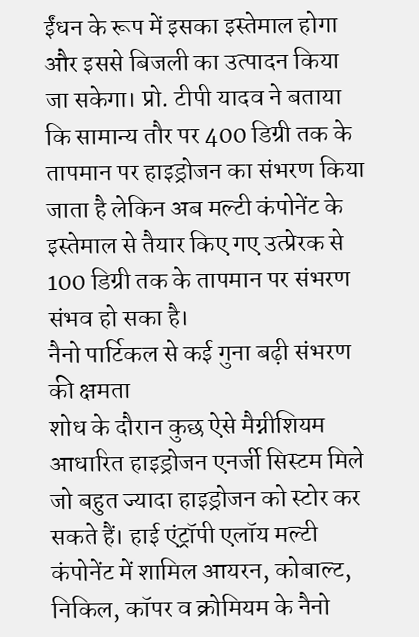ईंधन के रूप में इसका इस्तेमाल होगा और इससे बिजली का उत्पादन किया जा सकेगा। प्रो. टीपी यादव ने बताया कि सामान्य तौर पर 400 डिग्री तक के तापमान पर हाइड्रोजन का संभरण किया जाता है लेकिन अब मल्टी कंपोनेंट के इस्तेमाल से तैयार किए गए उत्प्रेरक से 100 डिग्री तक के तापमान पर संभरण संभव हो सका है।
नैनो पार्टिकल से कई गुना बढ़ी संभरण की क्षमता
शोध के दौरान कुछ ऐसे मैग्नीशियम आधारित हाइड्रोजन एनर्जी सिस्टम मिले जो बहुत ज्यादा हाइड्रोजन को स्टोर कर सकते हैं। हाई एंट्रॉपी एलॉय मल्टी कंपोनेंट में शामिल आयरन, कोबाल्ट, निकिल, कॉपर व क्रोमियम के नैनो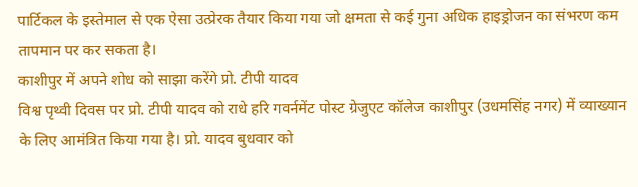पार्टिकल के इस्तेमाल से एक ऐसा उत्प्रेरक तैयार किया गया जो क्षमता से कई गुना अधिक हाइड्रोजन का संभरण कम तापमान पर कर सकता है।
काशीपुर में अपने शोध को साझा करेंगे प्रो. टीपी यादव
विश्व पृथ्वी दिवस पर प्रो. टीपी यादव को राधे हरि गवर्नमेंट पोस्ट ग्रेजुएट कॉलेज काशीपुर (उधमसिंह नगर) में व्याख्यान के लिए आमंत्रित किया गया है। प्रो. यादव बुधवार को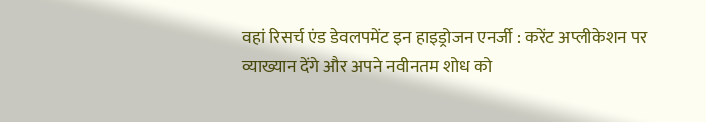वहां रिसर्च एंड डेवलपमेंट इन हाइड्रोजन एनर्जी : करेंट अप्लीकेशन पर व्याख्यान देंगे और अपने नवीनतम शोध को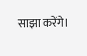साझा करेंगे।